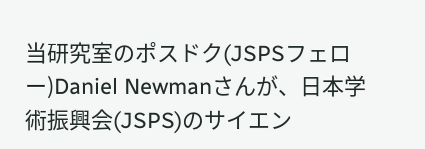当研究室のポスドク(JSPSフェロー)Daniel Newmanさんが、日本学術振興会(JSPS)のサイエン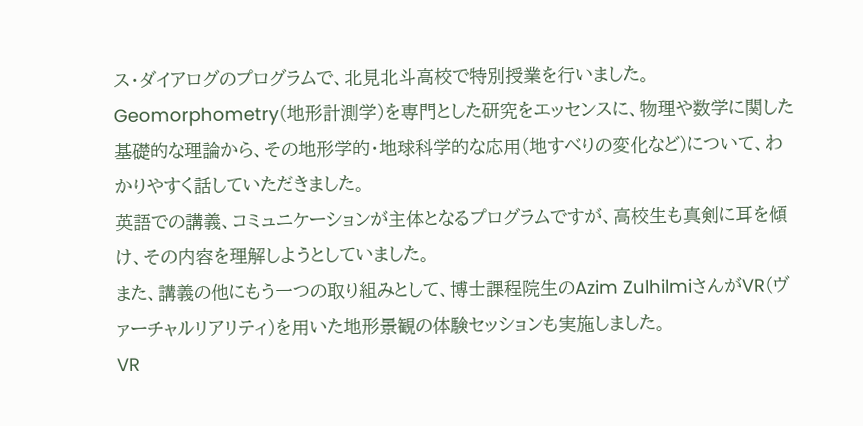ス・ダイアログのプログラムで、北見北斗高校で特別授業を行いました。
Geomorphometry(地形計測学)を専門とした研究をエッセンスに、物理や数学に関した基礎的な理論から、その地形学的・地球科学的な応用(地すべりの変化など)について、わかりやすく話していただきました。
英語での講義、コミュニケーションが主体となるプログラムですが、高校生も真剣に耳を傾け、その内容を理解しようとしていました。
また、講義の他にもう一つの取り組みとして、博士課程院生のAzim ZulhilmiさんがVR(ヴァーチャルリアリティ)を用いた地形景観の体験セッションも実施しました。
VR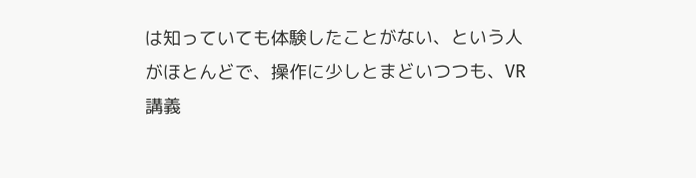は知っていても体験したことがない、という人がほとんどで、操作に少しとまどいつつも、VR講義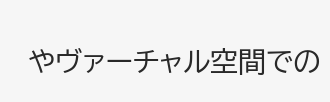やヴァーチャル空間での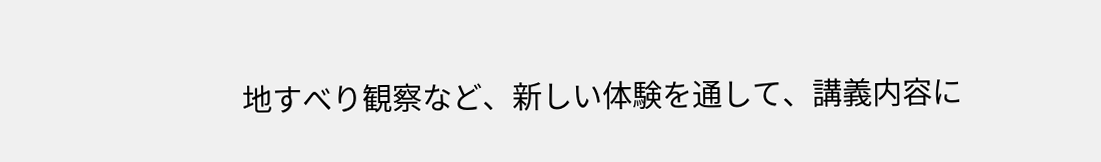地すべり観察など、新しい体験を通して、講義内容に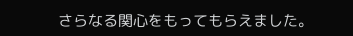さらなる関心をもってもらえました。